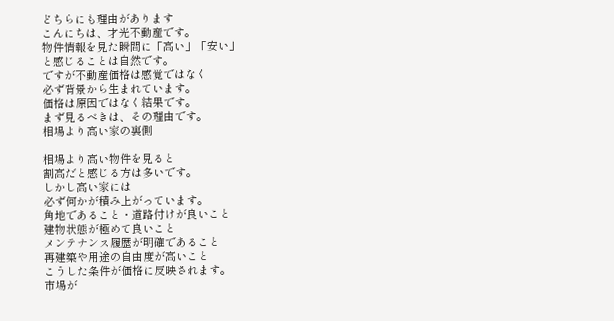どちらにも理由があります
こんにちは、才光不動産です。
物件情報を見た瞬間に「高い」「安い」
と感じることは自然です。
ですが不動産価格は感覚ではなく
必ず背景から生まれています。
価格は原因ではなく結果です。
まず見るべきは、その理由です。
相場より高い家の裏側

相場より高い物件を見ると
割高だと感じる方は多いです。
しかし高い家には
必ず何かが積み上がっています。
角地であること・道路付けが良いこと
建物状態が極めて良いこと
メンテナンス履歴が明確であること
再建築や用途の自由度が高いこと
こうした条件が価格に反映されます。
市場が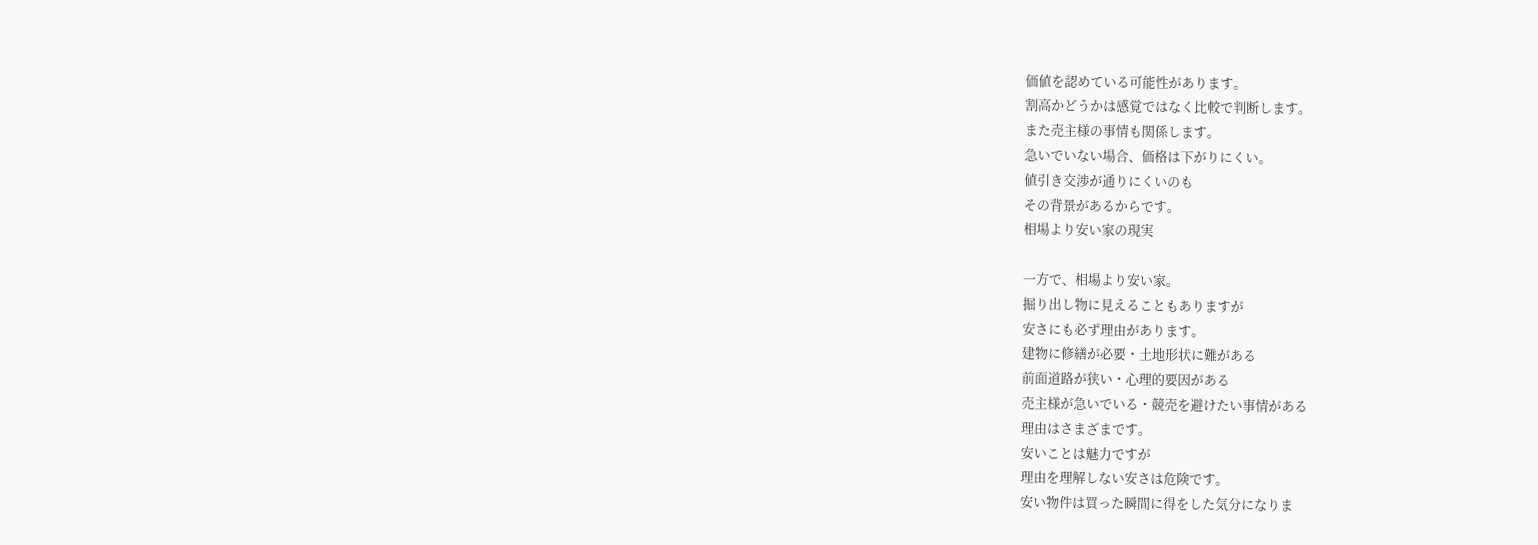価値を認めている可能性があります。
割高かどうかは感覚ではなく比較で判断します。
また売主様の事情も関係します。
急いでいない場合、価格は下がりにくい。
値引き交渉が通りにくいのも
その背景があるからです。
相場より安い家の現実

一方で、相場より安い家。
掘り出し物に見えることもありますが
安さにも必ず理由があります。
建物に修繕が必要・土地形状に難がある
前面道路が狭い・心理的要因がある
売主様が急いでいる・競売を避けたい事情がある
理由はさまざまです。
安いことは魅力ですが
理由を理解しない安さは危険です。
安い物件は買った瞬間に得をした気分になりま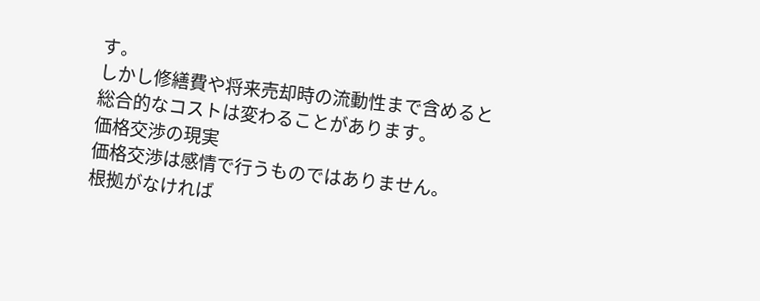す。
しかし修繕費や将来売却時の流動性まで含めると
総合的なコストは変わることがあります。
価格交渉の現実
価格交渉は感情で行うものではありません。
根拠がなければ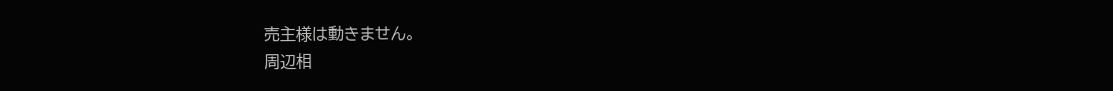売主様は動きません。
周辺相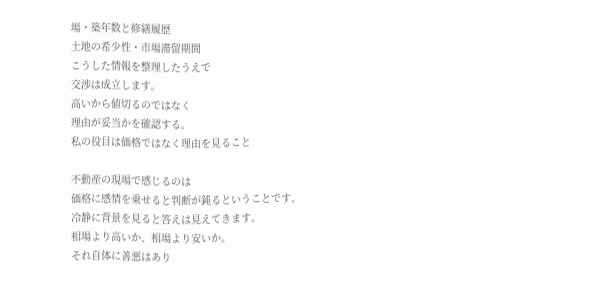場・築年数と修繕履歴
土地の希少性・市場滞留期間
こうした情報を整理したうえで
交渉は成立します。
高いから値切るのではなく
理由が妥当かを確認する。
私の役目は価格ではなく理由を見ること

不動産の現場で感じるのは
価格に感情を乗せると判断が鈍るということです。
冷静に背景を見ると答えは見えてきます。
相場より高いか、相場より安いか。
それ自体に善悪はあり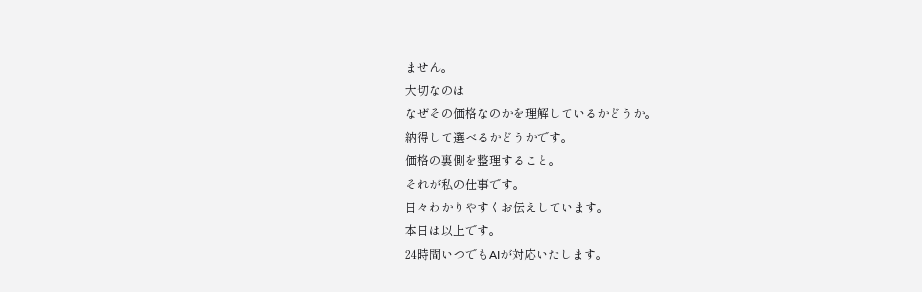ません。
大切なのは
なぜその価格なのかを理解しているかどうか。
納得して選べるかどうかです。
価格の裏側を整理すること。
それが私の仕事です。
日々わかりやすくお伝えしています。
本日は以上です。
24時間いつでもAIが対応いたします。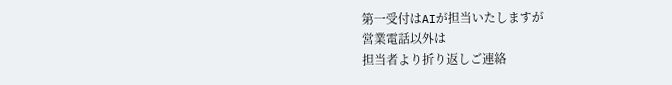第一受付はAIが担当いたしますが
営業電話以外は
担当者より折り返しご連絡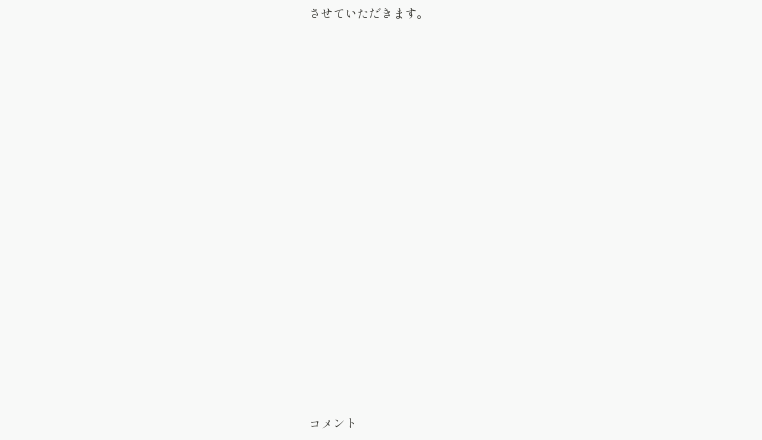させていただきます。


















コメント